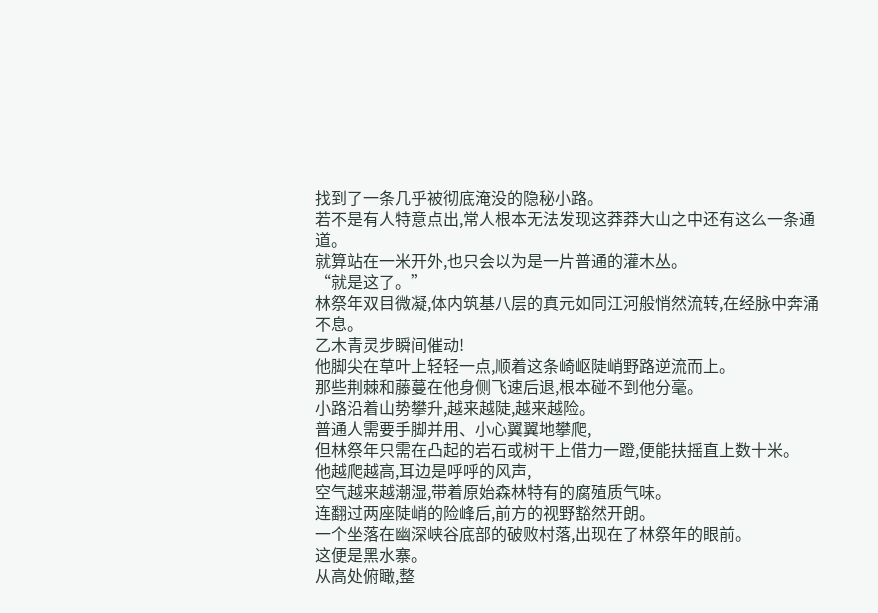找到了一条几乎被彻底淹没的隐秘小路。
若不是有人特意点出,常人根本无法发现这莽莽大山之中还有这么一条通道。
就算站在一米开外,也只会以为是一片普通的灌木丛。
“就是这了。”
林祭年双目微凝,体内筑基八层的真元如同江河般悄然流转,在经脉中奔涌不息。
乙木青灵步瞬间催动!
他脚尖在草叶上轻轻一点,顺着这条崎岖陡峭野路逆流而上。
那些荆棘和藤蔓在他身侧飞速后退,根本碰不到他分毫。
小路沿着山势攀升,越来越陡,越来越险。
普通人需要手脚并用、小心翼翼地攀爬,
但林祭年只需在凸起的岩石或树干上借力一蹬,便能扶摇直上数十米。
他越爬越高,耳边是呼呼的风声,
空气越来越潮湿,带着原始森林特有的腐殖质气味。
连翻过两座陡峭的险峰后,前方的视野豁然开朗。
一个坐落在幽深峡谷底部的破败村落,出现在了林祭年的眼前。
这便是黑水寨。
从高处俯瞰,整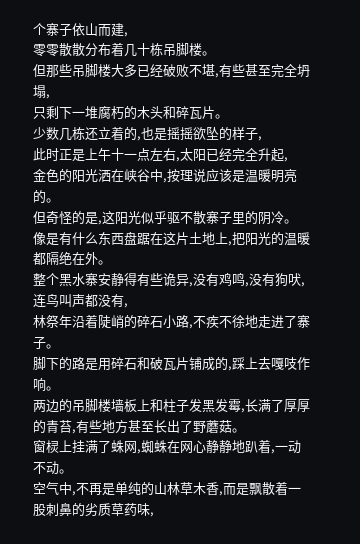个寨子依山而建,
零零散散分布着几十栋吊脚楼。
但那些吊脚楼大多已经破败不堪,有些甚至完全坍塌,
只剩下一堆腐朽的木头和碎瓦片。
少数几栋还立着的,也是摇摇欲坠的样子,
此时正是上午十一点左右,太阳已经完全升起,
金色的阳光洒在峡谷中,按理说应该是温暖明亮的。
但奇怪的是,这阳光似乎驱不散寨子里的阴冷。
像是有什么东西盘踞在这片土地上,把阳光的温暖都隔绝在外。
整个黑水寨安静得有些诡异,没有鸡鸣,没有狗吠,
连鸟叫声都没有,
林祭年沿着陡峭的碎石小路,不疾不徐地走进了寨子。
脚下的路是用碎石和破瓦片铺成的,踩上去嘎吱作响。
两边的吊脚楼墙板上和柱子发黑发霉,长满了厚厚的青苔,有些地方甚至长出了野蘑菇。
窗棂上挂满了蛛网,蜘蛛在网心静静地趴着,一动不动。
空气中,不再是单纯的山林草木香,而是飘散着一股刺鼻的劣质草药味,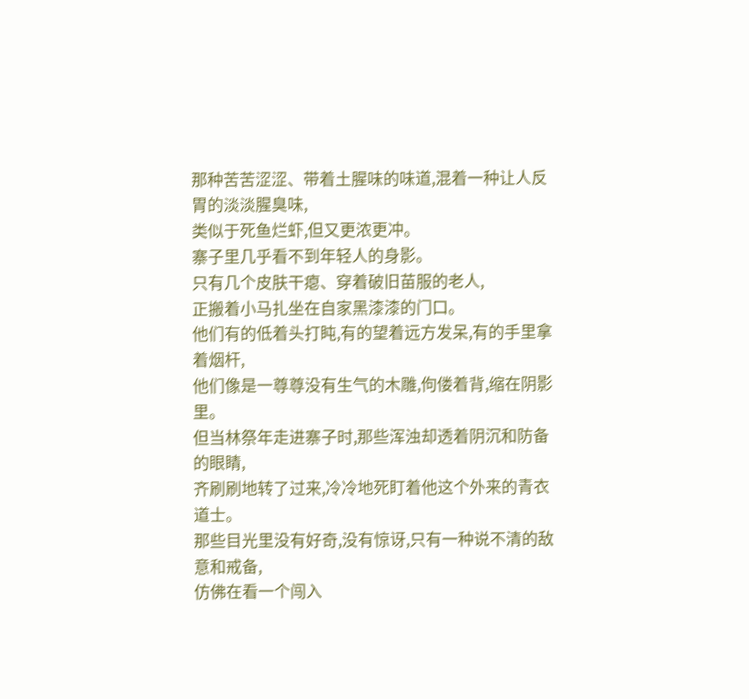那种苦苦涩涩、带着土腥味的味道,混着一种让人反胃的淡淡腥臭味,
类似于死鱼烂虾,但又更浓更冲。
寨子里几乎看不到年轻人的身影。
只有几个皮肤干瘪、穿着破旧苗服的老人,
正搬着小马扎坐在自家黑漆漆的门口。
他们有的低着头打盹,有的望着远方发呆,有的手里拿着烟杆,
他们像是一尊尊没有生气的木雕,佝偻着背,缩在阴影里。
但当林祭年走进寨子时,那些浑浊却透着阴沉和防备的眼睛,
齐刷刷地转了过来,冷冷地死盯着他这个外来的青衣道士。
那些目光里没有好奇,没有惊讶,只有一种说不清的敌意和戒备,
仿佛在看一个闯入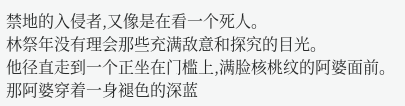禁地的入侵者,又像是在看一个死人。
林祭年没有理会那些充满敌意和探究的目光。
他径直走到一个正坐在门槛上,满脸核桃纹的阿婆面前。
那阿婆穿着一身褪色的深蓝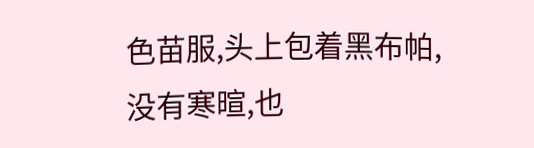色苗服,头上包着黑布帕,
没有寒暄,也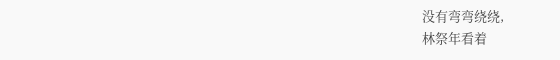没有弯弯绕绕,
林祭年看着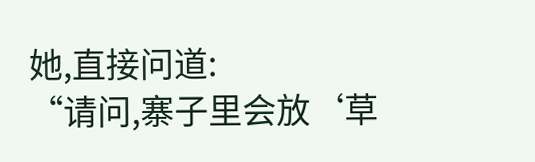她,直接问道:
“请问,寨子里会放‘草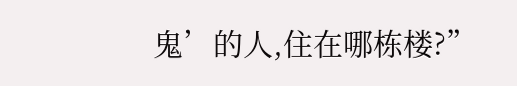鬼’的人,住在哪栋楼?”